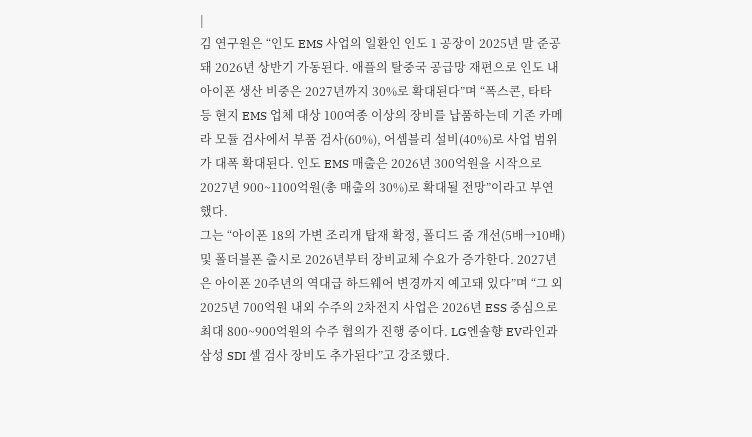|
김 연구원은 “인도 EMS 사업의 일환인 인도 1 공장이 2025년 말 준공돼 2026년 상반기 가동된다. 애플의 탈중국 공급망 재편으로 인도 내 아이폰 생산 비중은 2027년까지 30%로 확대된다”며 “폭스콘, 타타 등 현지 EMS 업체 대상 100여종 이상의 장비를 납품하는데 기존 카메라 모듈 검사에서 부품 검사(60%), 어셈블리 설비(40%)로 사업 범위가 대폭 확대된다. 인도 EMS 매출은 2026년 300억원을 시작으로 2027년 900~1100억원(총 매출의 30%)로 확대될 전망”이라고 부연했다.
그는 “아이폰 18의 가변 조리개 탑재 확정, 폴디드 줌 개선(5배→10배) 및 폴더블폰 출시로 2026년부터 장비교체 수요가 증가한다. 2027년은 아이폰 20주년의 역대급 하드웨어 변경까지 예고돼 있다”며 “그 외 2025년 700억원 내외 수주의 2차전지 사업은 2026년 ESS 중심으로 최대 800~900억원의 수주 협의가 진행 중이다. LG엔솔향 EV라인과 삼성 SDI 셀 검사 장비도 추가된다”고 강조했다.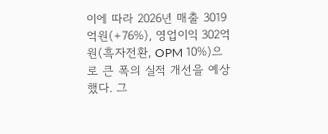이에 따라 2026년 매출 3019억원(+76%), 영업이익 302억원(흑자전환, OPM 10%)으로 큰 폭의 실적 개선을 예상했다. 그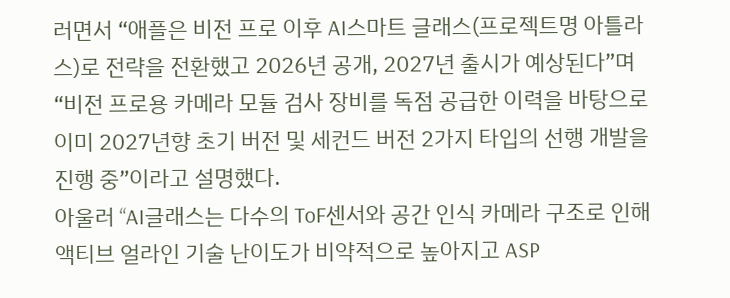러면서 “애플은 비전 프로 이후 AI스마트 글래스(프로젝트명 아틀라스)로 전략을 전환했고 2026년 공개, 2027년 출시가 예상된다”며 “비전 프로용 카메라 모듈 검사 장비를 독점 공급한 이력을 바탕으로 이미 2027년향 초기 버전 및 세컨드 버전 2가지 타입의 선행 개발을 진행 중”이라고 설명했다.
아울러 “AI글래스는 다수의 ToF센서와 공간 인식 카메라 구조로 인해 액티브 얼라인 기술 난이도가 비약적으로 높아지고 ASP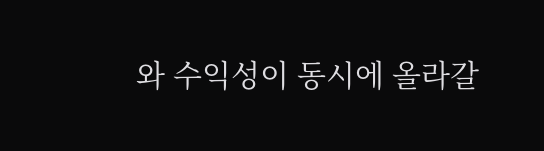와 수익성이 동시에 올라갈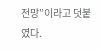전망”이라고 덧붙였다.